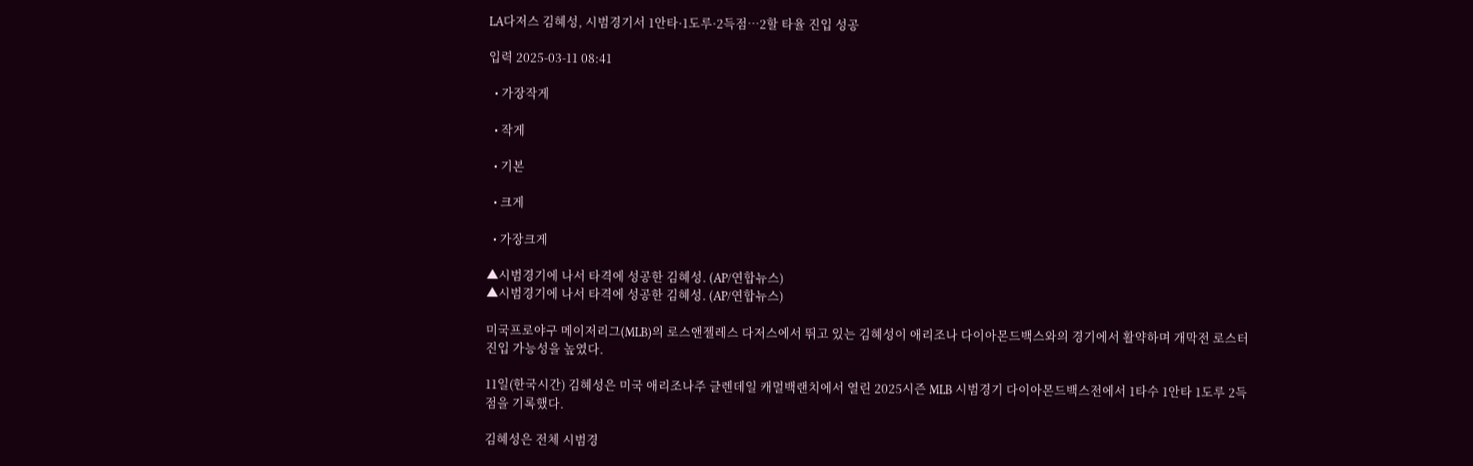LA다저스 김혜성, 시범경기서 1안타·1도루·2득점…2할 타율 진입 성공

입력 2025-03-11 08:41

  • 가장작게

  • 작게

  • 기본

  • 크게

  • 가장크게

▲시범경기에 나서 타격에 성공한 김혜성. (AP/연합뉴스)
▲시범경기에 나서 타격에 성공한 김혜성. (AP/연합뉴스)

미국프로야구 메이저리그(MLB)의 로스앤젤레스 다저스에서 뛰고 있는 김혜성이 애리조나 다이아몬드백스와의 경기에서 활약하며 개막전 로스터 진입 가능성을 높였다.

11일(한국시간) 김혜성은 미국 애리조나주 글렌데일 캐멀백랜치에서 열린 2025시즌 MLB 시범경기 다이아몬드백스전에서 1타수 1안타 1도루 2득점을 기록했다.

김혜성은 전체 시범경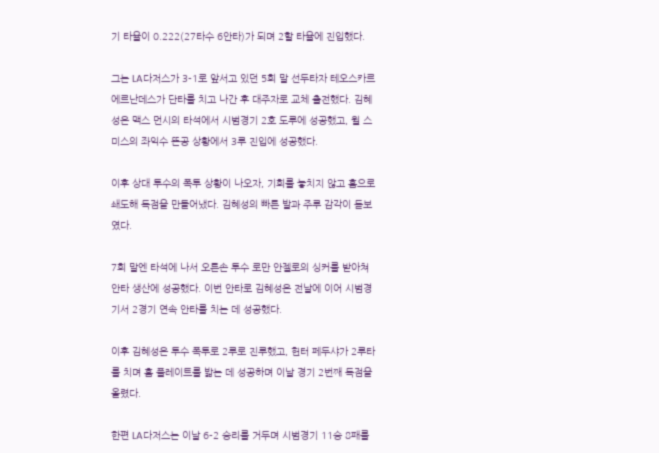기 타율이 0.222(27타수 6안타)가 되며 2할 타율에 진입했다.

그는 LA다저스가 3-1로 앞서고 있던 5회 말 선두타자 테오스카르 에르난데스가 단타를 치고 나간 후 대주자로 교체 출전했다. 김혜성은 맥스 먼시의 타석에서 시범경기 2호 도루에 성공했고, 윌 스미스의 좌익수 뜬공 상황에서 3루 진입에 성공했다.

이후 상대 투수의 폭투 상황이 나오자, 기회를 놓치지 않고 홈으로 쇄도해 득점을 만들어냈다. 김혜성의 빠른 발과 주루 감각이 돋보였다.

7회 말엔 타석에 나서 오른손 투수 로만 안젤로의 싱커를 받아쳐 안타 생산에 성공했다. 이번 안타로 김혜성은 전날에 이어 시범경기서 2경기 연속 안타를 치는 데 성공했다.

이후 김혜성은 투수 폭투로 2루로 진루했고, 헌터 페두샤가 2루타를 치며 홈 플레이트를 밟는 데 성공하며 이날 경기 2번째 득점을 올렸다.

한편 LA다저스는 이날 6-2 승리를 거두며 시범경기 11승 8패를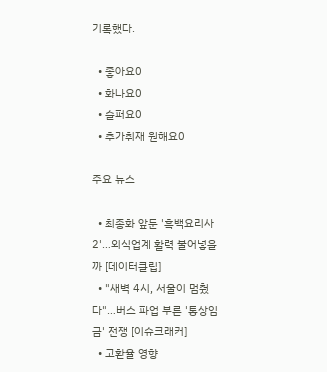기록했다.

  • 좋아요0
  • 화나요0
  • 슬퍼요0
  • 추가취재 원해요0

주요 뉴스

  • 최종화 앞둔 '흑백요리사2'…외식업계 활력 불어넣을까 [데이터클립]
  • "새벽 4시, 서울이 멈췄다"…버스 파업 부른 '통상임금' 전쟁 [이슈크래커]
  • 고환율 영향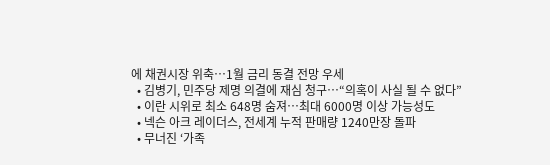에 채권시장 위축⋯1월 금리 동결 전망 우세
  • 김병기, 민주당 제명 의결에 재심 청구…“의혹이 사실 될 수 없다”
  • 이란 시위로 최소 648명 숨져…최대 6000명 이상 가능성도
  • 넥슨 아크 레이더스, 전세계 누적 판매량 1240만장 돌파
  • 무너진 ‘가족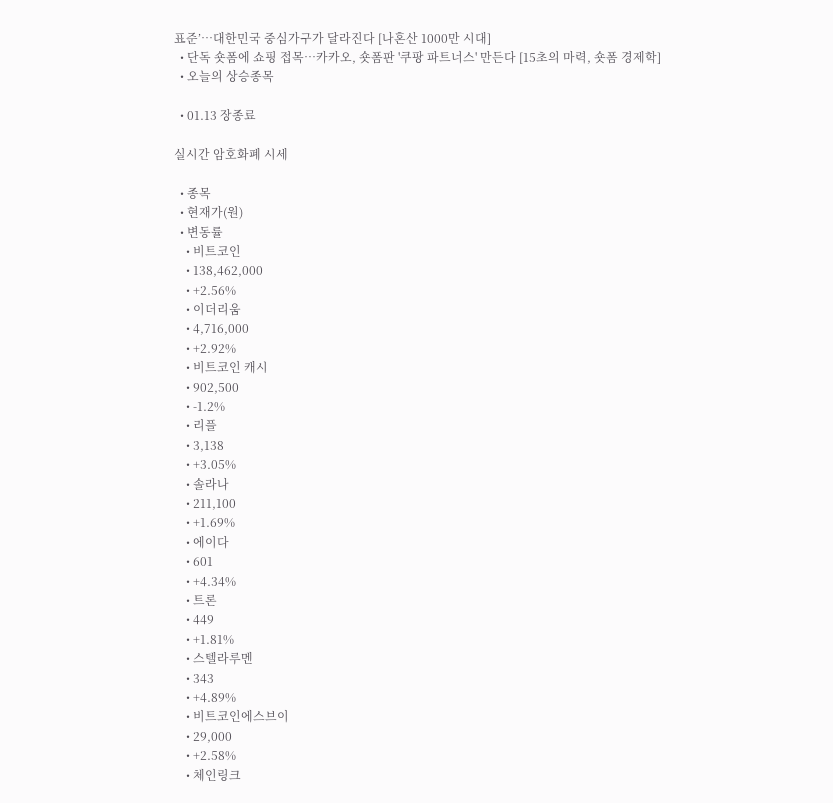표준’…대한민국 중심가구가 달라진다 [나혼산 1000만 시대]
  • 단독 숏폼에 쇼핑 접목…카카오, 숏폼판 '쿠팡 파트너스' 만든다 [15초의 마력, 숏폼 경제학]
  • 오늘의 상승종목

  • 01.13 장종료

실시간 암호화폐 시세

  • 종목
  • 현재가(원)
  • 변동률
    • 비트코인
    • 138,462,000
    • +2.56%
    • 이더리움
    • 4,716,000
    • +2.92%
    • 비트코인 캐시
    • 902,500
    • -1.2%
    • 리플
    • 3,138
    • +3.05%
    • 솔라나
    • 211,100
    • +1.69%
    • 에이다
    • 601
    • +4.34%
    • 트론
    • 449
    • +1.81%
    • 스텔라루멘
    • 343
    • +4.89%
    • 비트코인에스브이
    • 29,000
    • +2.58%
    • 체인링크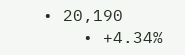• 20,190
    • +4.34%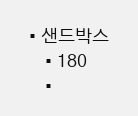• 샌드박스
    • 180
    •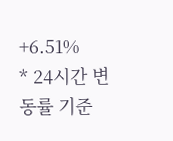+6.51%
* 24시간 변동률 기준